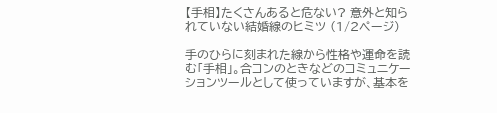【手相】たくさんあると危ない? 意外と知られていない結婚線のヒミツ (1/2ページ)

手のひらに刻まれた線から性格や運命を読む「手相」。合コンのときなどのコミュニケーションツールとして使っていますが、基本を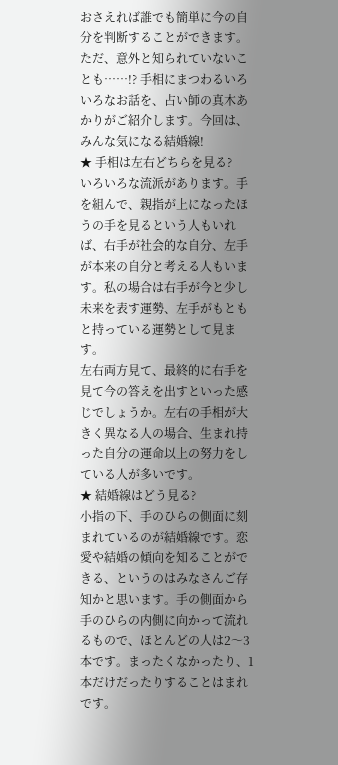おさえれば誰でも簡単に今の自分を判断することができます。ただ、意外と知られていないことも……!? 手相にまつわるいろいろなお話を、占い師の真木あかりがご紹介します。今回は、みんな気になる結婚線!
★ 手相は左右どちらを見る?
いろいろな流派があります。手を組んで、親指が上になったほうの手を見るという人もいれば、右手が社会的な自分、左手が本来の自分と考える人もいます。私の場合は右手が今と少し未来を表す運勢、左手がもともと持っている運勢として見ます。
左右両方見て、最終的に右手を見て今の答えを出すといった感じでしょうか。左右の手相が大きく異なる人の場合、生まれ持った自分の運命以上の努力をしている人が多いです。
★ 結婚線はどう見る?
小指の下、手のひらの側面に刻まれているのが結婚線です。恋愛や結婚の傾向を知ることができる、というのはみなさんご存知かと思います。手の側面から手のひらの内側に向かって流れるもので、ほとんどの人は2〜3本です。まったくなかったり、1本だけだったりすることはまれです。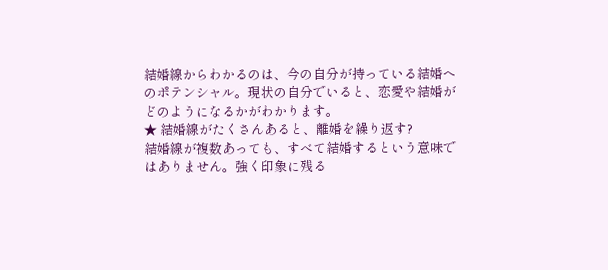結婚線からわかるのは、今の自分が持っている結婚へのポテンシャル。現状の自分でいると、恋愛や結婚がどのようになるかがわかります。
★ 結婚線がたくさんあると、離婚を繰り返す?
結婚線が複数あっても、すべて結婚するという意味ではありません。強く印象に残る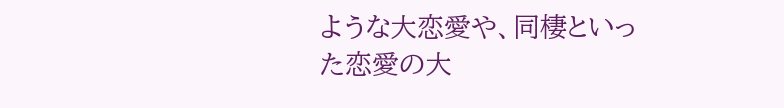ような大恋愛や、同棲といった恋愛の大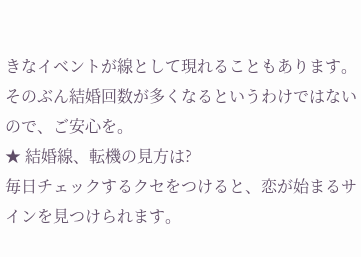きなイベントが線として現れることもあります。そのぶん結婚回数が多くなるというわけではないので、ご安心を。
★ 結婚線、転機の見方は?
毎日チェックするクセをつけると、恋が始まるサインを見つけられます。